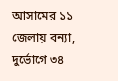আসামের ১১ জেলায় বন্যা, দুর্ভোগে ৩৪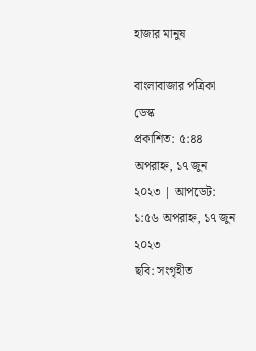হাজার মানুষ

বাংলাবাজার পত্রিকা ডেস্ক
প্রকাশিত: ৫:৪৪ অপরাহ্ন, ১৭ জুন ২০২৩ | আপডেট: ১:৫৬ অপরাহ্ন, ১৭ জুন ২০২৩
ছবি: সংগৃহীত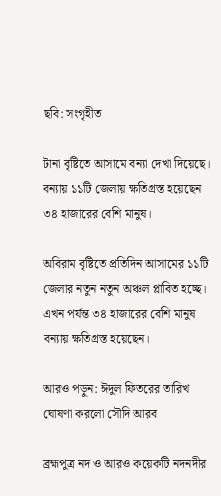ছবি: সংগৃহীত

টানা বৃষ্টিতে আসামে বন্যা দেখা দিয়েছে। বন্যায় ১১টি জেলায় ক্ষতিগ্রস্ত হয়েছেন ৩৪ হাজারের বেশি মানুষ।

অবিরাম বৃষ্টিতে প্রতিদিন আসামের ১১টি জেলার নতুন নতুন অঞ্চল প্লাবিত হচ্ছে। এখন পর্যন্ত ৩৪ হাজারের বেশি মানুষ বন্যায় ক্ষতিগ্রস্ত হয়েছেন।

আরও পড়ুন: ঈদুল ফিতরের তারিখ ঘোষণা করলো সৌদি আরব

ব্রহ্মপুত্র নদ ও আরও কয়েকটি নদনদীর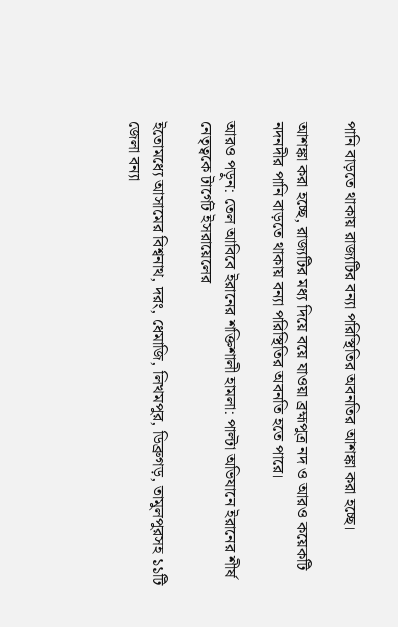পানি বাড়তে থাকায় রাজ্যটির বন্যা পরিস্থিতির অবনতির আশঙ্কা করা হচ্ছে।

আশঙ্কা করা হচ্ছে, রাজ্যটির মধ্য দিয়ে বয়ে যাওয়া ব্রহ্মপুত্র নদ ও আরও কয়েকটি নদনদীর পানি বাড়তে থাকায় বন্যা পরিস্থিতির অবনতি হতে পারে।

আরও পড়ুন: তেল আবিবে ইরানের শক্তিশালী হামলা: পাল্টা অভিযানে ইরানের শীর্ষ নেতৃত্বকে টার্গেট ইসরায়েলের

ইতোমধ্যে আসামের বিশ্বনাথ, দরং, ধেমাজি, লিখমপুর, ডিব্রুগড়, তামুলপুরসহ ১১টি জেলা বন্যা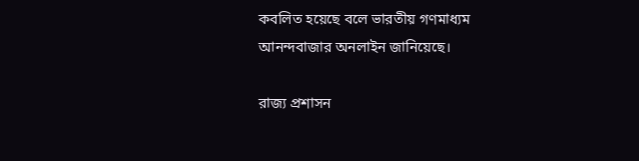কবলিত হয়েছে বলে ভারতীয় গণমাধ্যম আনন্দবাজার অনলাইন জানিয়েছে।

রাজ্য প্রশাসন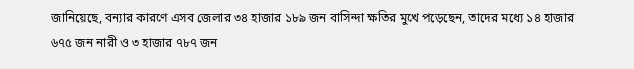জানিয়েছে, বন্যার কারণে এসব জেলার ৩৪ হাজার ১৮৯ জন বাসিন্দা ক্ষতির মুখে পড়েছেন, তাদের মধ্যে ১৪ হাজার ৬৭৫ জন নারী ও ৩ হাজার ৭৮৭ জন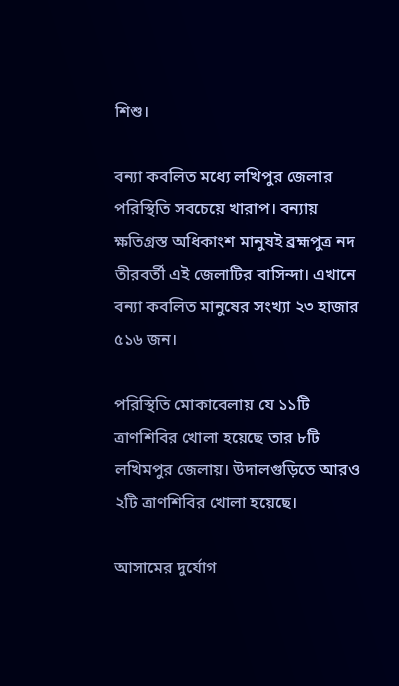শিশু।

বন্যা কবলিত মধ্যে লখিপুর জেলার পরিস্থিতি সবচেয়ে খারাপ। বন্যায় ক্ষতিগ্রস্ত অধিকাংশ মানুষই ব্রহ্মপুত্র নদ তীরবর্তী এই জেলাটির বাসিন্দা। এখানে বন্যা কবলিত মানুষের সংখ্যা ২৩ হাজার ৫১৬ জন।

পরিস্থিতি মোকাবেলায় যে ১১টি ত্রাণশিবির খোলা হয়েছে তার ৮টি লখিমপুর জেলায়। উদালগুড়িতে আরও ২টি ত্রাণশিবির খোলা হয়েছে।

আসামের দুর্যোগ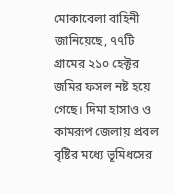মোকাবেলা বাহিনী জানিয়েছে, ৭৭টি গ্রামের ২১০ হেক্টর জমির ফসল নষ্ট হয়ে গেছে। দিমা হাসাও ও কামরূপ জেলায় প্রবল বৃষ্টির মধ্যে ভূমিধসের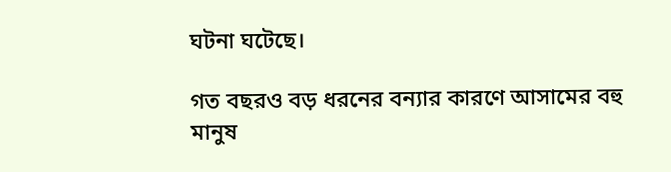ঘটনা ঘটেছে।

গত বছরও বড় ধরনের বন্যার কারণে আসামের বহু মানুষ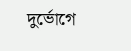দুর্ভোগে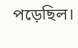পড়েছিল।